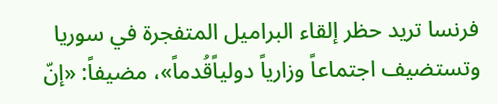فرنسا تريد حظر إلقاء البراميل المتفجرة في سوريا وتستضيف اجتماعاً وزارياً دولياًقُدماً»، مضيفاً: «إنّ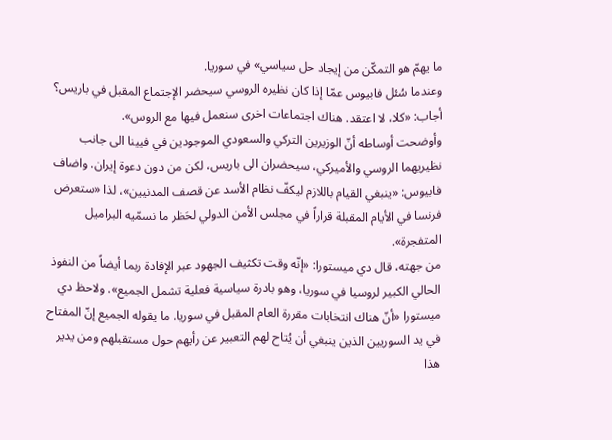ما يهمّ هو التمكّن من إيجاد حل سياسي» في سوريا.
وعندما سُئل فابيوس عمّا إذا كان نظيره الروسي سيحضر الإجتماع المقبل في باريس؟ أجاب: «كلا، لا اعتقد. هناك اجتماعات اخرى سنعمل فيها مع الروس».
وأوضحت أوساطه أنّ الوزيرين التركي والسعودي الموجودين في فيينا الى جانب نظيريهما الروسي والأميركي، سيحضران الى باريس، لكن من دون دعوة إيران. واضاف فابيوس: «ينبغي القيام باللازم ليكفّ نظام الأسد عن قصف المدنيين»، لذا «ستعرض فرنسا في الأيام المقبلة قراراً في مجلس الأمن الدولي لحَظر ما نسمّيه البراميل المتفجرة».
من جهته، قال دي ميستورا: «إنّه وقت تكثيف الجهود عبر الإفادة ربما أيضاً من النفوذ الحالي الكبير لروسيا في سوريا، وهو بادرة سياسية فعلية تشمل الجميع». ولاحظ دي ميستورا «أنّ هناك انتخابات مقررة العام المقبل في سوريا. ما يقوله الجميع إنّ المفتاح في يد السوريين الذين ينبغي أن يُتاح لهم التعبير عن رأيهم حول مستقبلهم ومن يدير هذا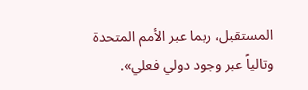المستقبل، ربما عبر الأمم المتحدة وتالياً عبر وجود دولي فعلي».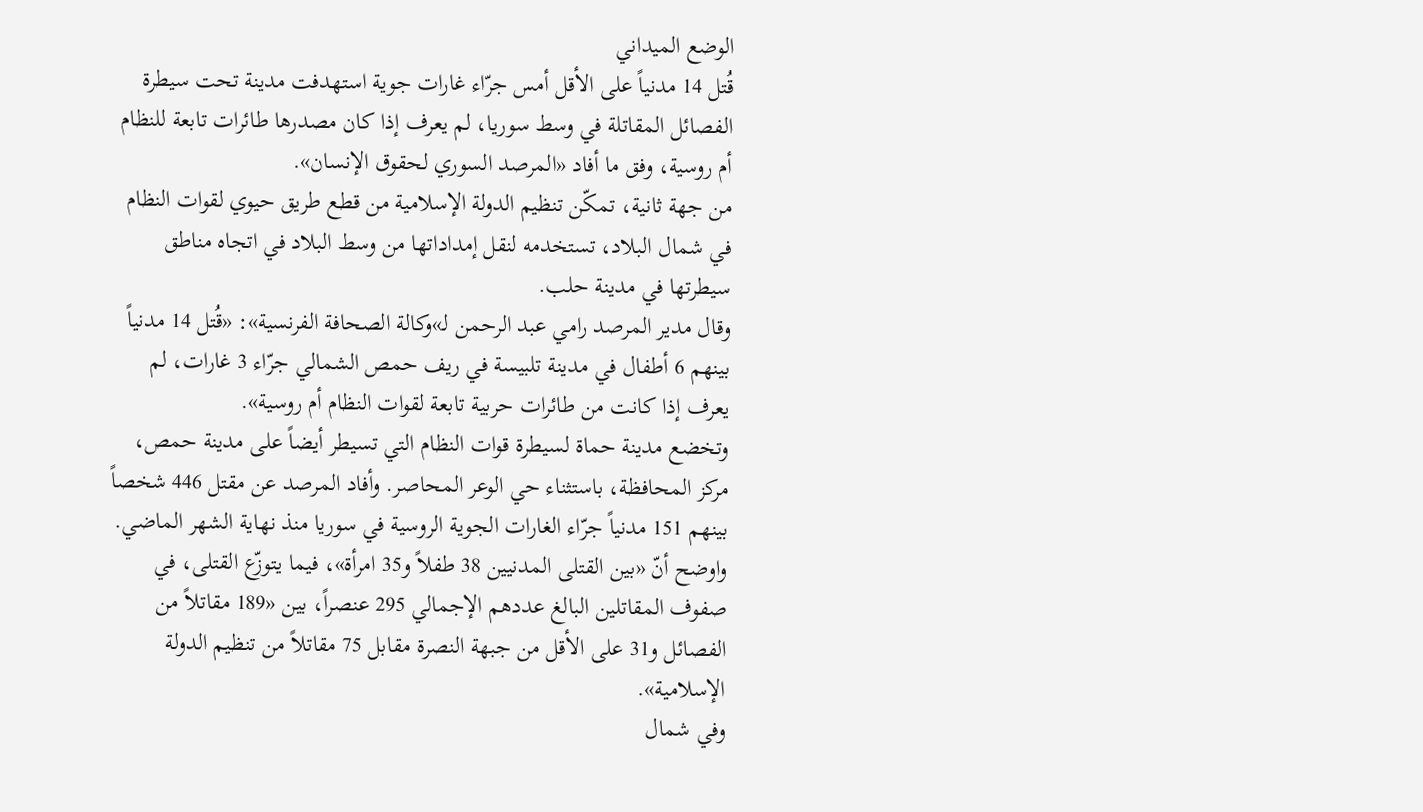الوضع الميداني
قُتل 14 مدنياً على الأقل أمس جرّاء غارات جوية استهدفت مدينة تحت سيطرة الفصائل المقاتلة في وسط سوريا، لم يعرف إذا كان مصدرها طائرات تابعة للنظام أم روسية، وفق ما أفاد «المرصد السوري لحقوق الإنسان».
من جهة ثانية، تمكّن تنظيم الدولة الإسلامية من قطع طريق حيوي لقوات النظام في شمال البلاد، تستخدمه لنقل إمداداتها من وسط البلاد في اتجاه مناطق سيطرتها في مدينة حلب.
وقال مدير المرصد رامي عبد الرحمن لـ»وكالة الصحافة الفرنسية»: «قُتل 14 مدنياً بينهم 6 أطفال في مدينة تلبيسة في ريف حمص الشمالي جرّاء 3 غارات، لم يعرف إذا كانت من طائرات حربية تابعة لقوات النظام أم روسية».
وتخضع مدينة حماة لسيطرة قوات النظام التي تسيطر أيضاً على مدينة حمص، مركز المحافظة، باستثناء حي الوعر المحاصر. وأفاد المرصد عن مقتل 446 شخصاً بينهم 151 مدنياً جرّاء الغارات الجوية الروسية في سوريا منذ نهاية الشهر الماضي. واوضح أنّ «بين القتلى المدنيين 38 طفلاً و35 امرأة»، فيما يتوزّع القتلى، في صفوف المقاتلين البالغ عددهم الإجمالي 295 عنصراً، بين «189 مقاتلاً من الفصائل و31 على الأقل من جبهة النصرة مقابل 75 مقاتلاً من تنظيم الدولة الإسلامية».
وفي شمال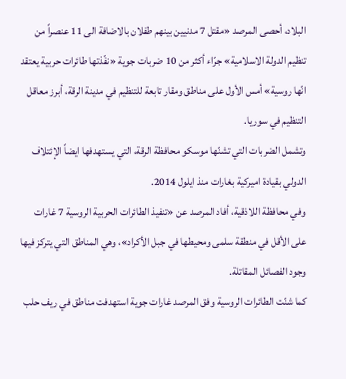البلاد، أحصى المرصد «مقتل 7 مدنيين بينهم طفلان بالاضافة الى 11 عنصراً من تنظيم الدولة الاسلامية» جرّاء أكثر من 10 ضربات جوية «نفّذتها طائرات حربية يعتقد انّها روسية» أمس الأول على مناطق ومقار تابعة للتنظيم في مدينة الرقة، أبرز معاقل التنظيم في سوريا.
وتشمل الضربات التي تشنّها موسكو محافظة الرقة، التي يستهدفها ايضاً الإئتلاف الدولي بقيادة اميركية بغارات منذ ايلول 2014.
وفي محافظة اللاذقية، أفاد المرصد عن «تنفيذ الطائرات الحربية الروسية 7 غارات على الأقل في منطقة سلمى ومحيطها في جبل الأكراد»، وهي المناطق التي يتركز فيها وجود الفصائل المقاتلة.
كما شنّت الطائرات الروسية وفق المرصد غارات جوية استهدفت مناطق في ريف حلب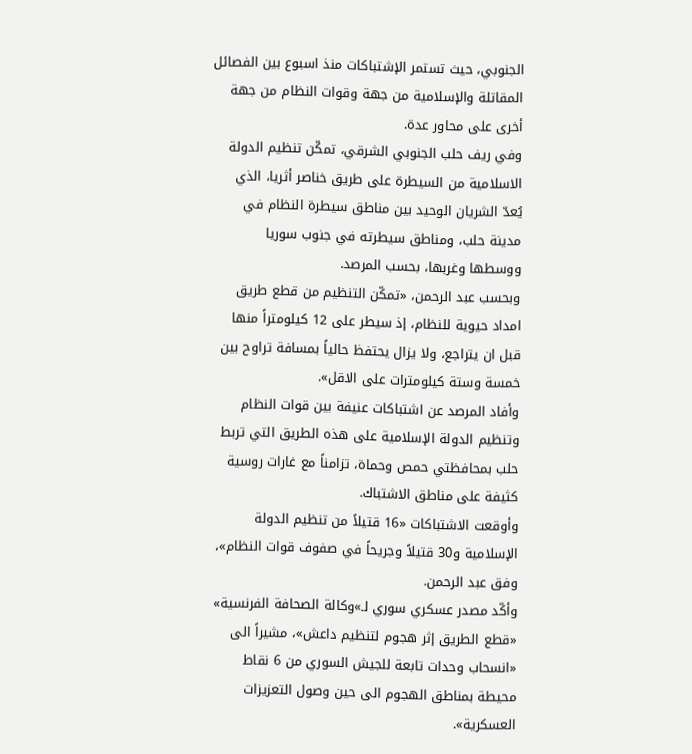الجنوبي، حيث تستمر الإشتباكات منذ اسبوع بين الفصائل المقاتلة والإسلامية من جهة وقوات النظام من جهة أخرى على محاور عدة.
وفي ريف حلب الجنوبي الشرقي، تمكّن تنظيم الدولة الاسلامية من السيطرة على طريق خناصر أثريا، الذي يُعدّ الشريان الوحيد بين مناطق سيطرة النظام في مدينة حلب، ومناطق سيطرته في جنوب سوريا ووسطها وغربها، بحسب المرصد.
وبحسب عبد الرحمن، «تمكّن التنظيم من قطع طريق امداد حيوية للنظام، إذ سيطر على 12 كيلومتراً منها قبل ان يتراجع، ولا يزال يحتفظ حالياً بمسافة تراوح بين خمسة وستة كيلومترات على الاقل».
وأفاد المرصد عن اشتباكات عنيفة بين قوات النظام وتنظيم الدولة الإسلامية على هذه الطريق التي تربط حلب بمحافظتي حمص وحماة، تزامناً مع غارات روسية كثيفة على مناطق الاشتباك.
وأوقعت الاشتباكات «16 قتيلاً من تنظيم الدولة الإسلامية و30 قتيلاً وجريحاً في صفوف قوات النظام»، وفق عبد الرحمن.
وأكّد مصدر عسكري سوري لـ»وكالة الصحافة الفرنسية» «قطع الطريق إثر هجوم لتنظيم داعش»، مشيراً الى «انسحاب وحدات تابعة للجيش السوري من 6 نقاط محيطة بمناطق الهجوم الى حين وصول التعزيزات العسكرية».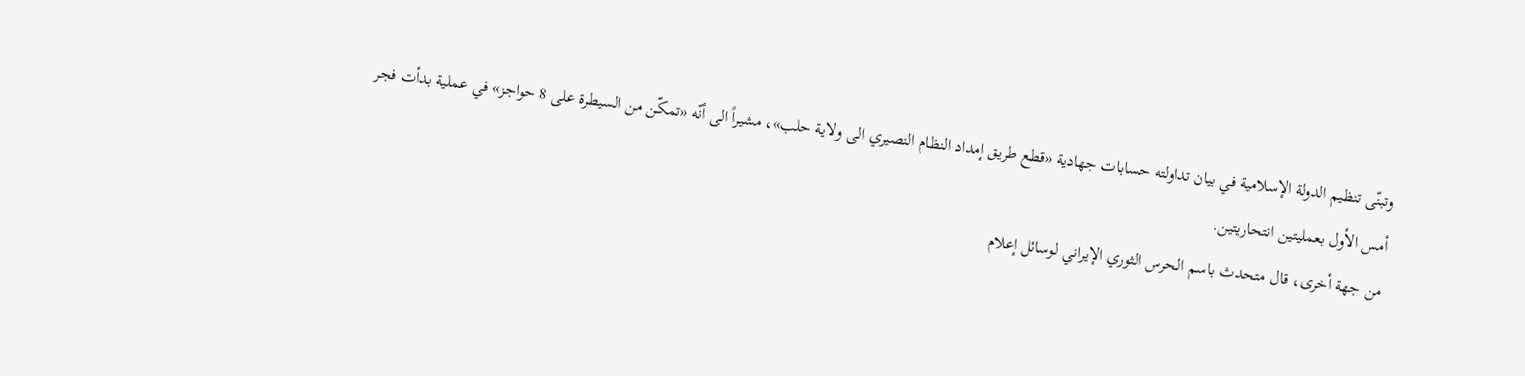وتبنّى تنظيم الدولة الإسلامية في بيان تداولته حسابات جهادية «قطع طريق إمداد النظام النصيري الى ولاية حلب»، مشيراً الى أنّه «تمكّن من السيطرة على 8 حواجز» في عملية بدأت فجر أمس الأول بعمليتين انتحاريتين.
من جهة أخرى، قال متحدث باسم الحرس الثوري الإيراني لوسائل إعلام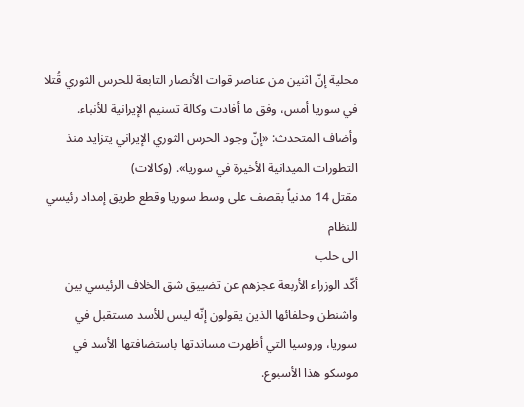محلية إنّ اثنين من عناصر قوات الأنصار التابعة للحرس الثوري قُتلا في سوريا أمس، وفق ما أفادت وكالة تسنيم الإيرانية للأنباء.
وأضاف المتحدث: «إنّ وجود الحرس الثوري الإيراني يتزايد منذ التطورات الميدانية الأخيرة في سوريا». (وكالات)
مقتل 14 مدنياً بقصف على وسط سوريا وقطع طريق إمداد رئيسي للنظام
الى حلب
أكّد الوزراء الأربعة عجزهم عن تضييق شق الخلاف الرئيسي بين واشنطن وحلفائها الذين يقولون إنّه ليس للأسد مستقبل في سوريا، وروسيا التي أظهرت مساندتها باستضافتها الأسد في موسكو هذا الأسبوع.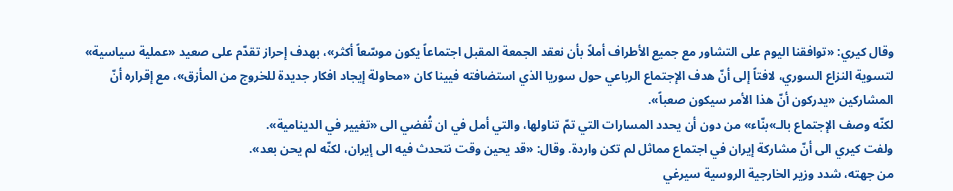وقال كيري: «توافقنا اليوم على التشاور مع جميع الأطراف أملاً بأن نعقد الجمعة المقبل اجتماعاً يكون موسّعاً أكثر»، بهدف إحراز تقدّم على صعيد «عملية سياسية» لتسوية النزاع السوري، لافتاً إلى أنّ هدف الإجتماع الرباعي حول سوريا الذي استضافته فيينا كان «محاولة إيجاد افكار جديدة للخروج من المأزق»، مع إقراره أنّ المشاركين «يدركون أنّ هذا الأمر سيكون صعباً».
لكنّه وصف الإجتماع بالـ»بنّاء» من دون أن يحدد المسارات التي تمّ تناولها، والتي أمل في ان تُفضي الى «تغيير في الدينامية».
ولفت كيري الى أنّ مشاركة إيران في اجتماع مماثل لم تكن واردة. وقال: «قد يحين وقت نتحدث فيه الى إيران، لكنّه لم يحن بعد».
من جهته، شدد وزير الخارجية الروسية سيرغي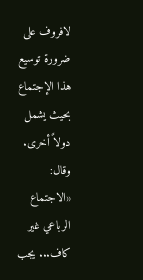لافروف على ضرورة توسيع هذا الإجتماع بحيث يشمل دولاً أخرى. وقال: «الاجتماع الرباعي غير كاف... يجب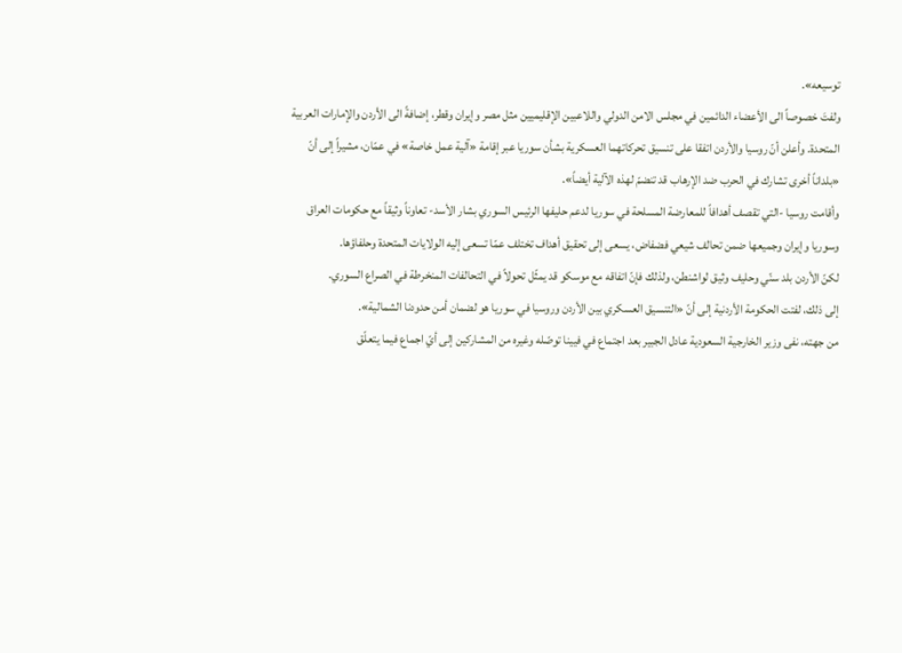توسيعه».
ولفتَ خصوصاً الى الأعضاء الدائمين في مجلس الامن الدولي واللاعبين الإقليميين مثل مصر وإيران وقطر، إضافةً الى الأردن والإمارات العربية المتحدة. وأعلن أنّ روسيا والأردن اتفقا على تنسيق تحركاتهما العسكرية بشأن سوريا عبر إقامة «آلية عمل خاصة» في عمّان، مشيراً إلى أنّ «بلداناً أخرى تشارك في الحرب ضد الإرهاب قد تنضمّ لهذه الآلية أيضاً».
وأقامت روسيا -التي تقصف أهدافاً للمعارضة المسلحة في سوريا لدعم حليفها الرئيس السوري بشار الأسد- تعاوناً وثيقاً مع حكومات العراق وسوريا وإيران وجميعها ضمن تحالف شيعي فضفاض، يسعى إلى تحقيق أهداف تختلف عمّا تسعى إليه الولايات المتحدة وحلفاؤها.
لكنّ الأردن بلد سنّي وحليف وثيق لواشنطن، ولذلك فإنّ اتفاقه مع موسكو قد يمثّل تحولاً في التحالفات المنخرطة في الصراع السوري.
إلى ذلك، لفتت الحكومة الأردنية إلى أنّ «التنسيق العسكري بين الأردن وروسيا في سوريا هو لضمان أمن حدودنا الشمالية».
من جهته، نفى وزير الخارجية السعودية عادل الجبير بعد اجتماع في فيينا توصّله وغيره من المشاركين إلى أيّ اجماع فيما يتعلّق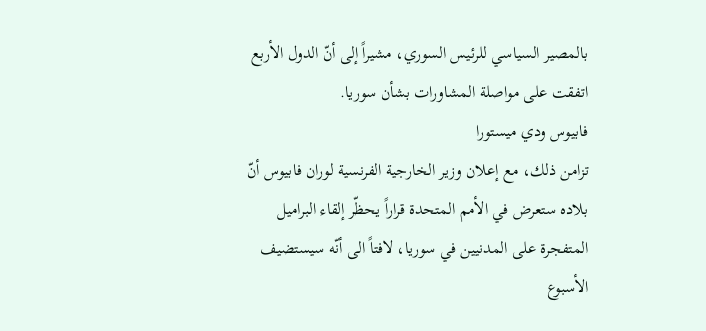بالمصير السياسي للرئيس السوري، مشيراً إلى أنّ الدول الأربع اتفقت على مواصلة المشاورات بشأن سوريا.
فابيوس ودي ميستورا
تزامن ذلك، مع إعلان وزير الخارجية الفرنسية لوران فابيوس أنّ بلاده ستعرض في الأمم المتحدة قراراً يحظّر إلقاء البراميل المتفجرة على المدنيين في سوريا، لافتاً الى أنّه سيستضيف الأسبوع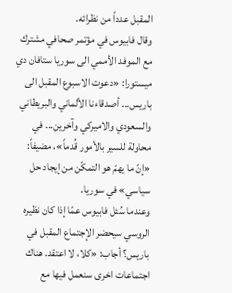المقبل عدداً من نظرائه.
وقال فابيوس في مؤتمر صحافي مشترك مع الموفد الأممي الى سوريا ستافان دي ميستورا: «دعوت الاسبوع المقبل الى باريس... أصدقاءنا الألماني والبريطاني والسعودي والاميركي وآخرين... في محاولة للسير بالأمور قُدماً»، مضيفاً: «إنّ ما يهمّ هو التمكّن من إيجاد حل سياسي» في سوريا.
وعندما سُئل فابيوس عمّا إذا كان نظيره الروسي سيحضر الإجتماع المقبل في باريس؟ أجاب: «كلا، لا اعتقد. هناك اجتماعات اخرى سنعمل فيها مع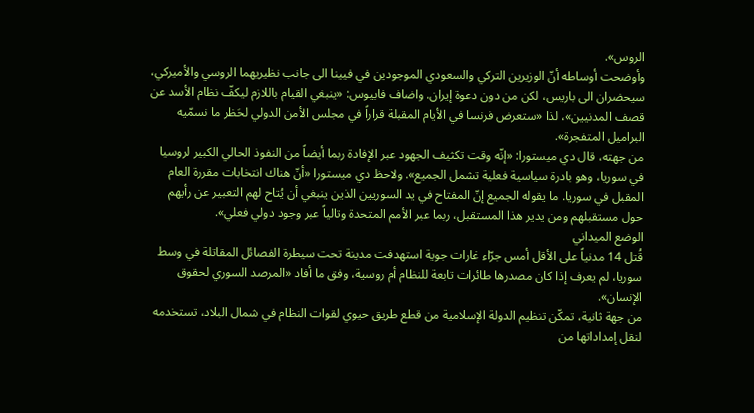الروس».
وأوضحت أوساطه أنّ الوزيرين التركي والسعودي الموجودين في فيينا الى جانب نظيريهما الروسي والأميركي، سيحضران الى باريس، لكن من دون دعوة إيران. واضاف فابيوس: «ينبغي القيام باللازم ليكفّ نظام الأسد عن قصف المدنيين»، لذا «ستعرض فرنسا في الأيام المقبلة قراراً في مجلس الأمن الدولي لحَظر ما نسمّيه البراميل المتفجرة».
من جهته، قال دي ميستورا: «إنّه وقت تكثيف الجهود عبر الإفادة ربما أيضاً من النفوذ الحالي الكبير لروسيا في سوريا، وهو بادرة سياسية فعلية تشمل الجميع». ولاحظ دي ميستورا «أنّ هناك انتخابات مقررة العام المقبل في سوريا. ما يقوله الجميع إنّ المفتاح في يد السوريين الذين ينبغي أن يُتاح لهم التعبير عن رأيهم حول مستقبلهم ومن يدير هذا المستقبل، ربما عبر الأمم المتحدة وتالياً عبر وجود دولي فعلي».
الوضع الميداني
قُتل 14 مدنياً على الأقل أمس جرّاء غارات جوية استهدفت مدينة تحت سيطرة الفصائل المقاتلة في وسط سوريا، لم يعرف إذا كان مصدرها طائرات تابعة للنظام أم روسية، وفق ما أفاد «المرصد السوري لحقوق الإنسان».
من جهة ثانية، تمكّن تنظيم الدولة الإسلامية من قطع طريق حيوي لقوات النظام في شمال البلاد، تستخدمه لنقل إمداداتها من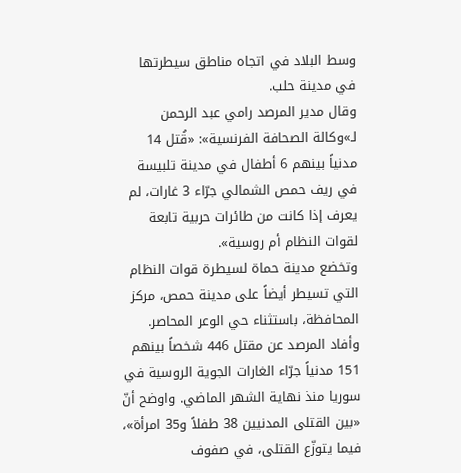وسط البلاد في اتجاه مناطق سيطرتها في مدينة حلب.
وقال مدير المرصد رامي عبد الرحمن لـ»وكالة الصحافة الفرنسية»: «قُتل 14 مدنياً بينهم 6 أطفال في مدينة تلبيسة في ريف حمص الشمالي جرّاء 3 غارات، لم يعرف إذا كانت من طائرات حربية تابعة لقوات النظام أم روسية».
وتخضع مدينة حماة لسيطرة قوات النظام التي تسيطر أيضاً على مدينة حمص، مركز المحافظة، باستثناء حي الوعر المحاصر. وأفاد المرصد عن مقتل 446 شخصاً بينهم 151 مدنياً جرّاء الغارات الجوية الروسية في سوريا منذ نهاية الشهر الماضي. واوضح أنّ «بين القتلى المدنيين 38 طفلاً و35 امرأة»، فيما يتوزّع القتلى، في صفوف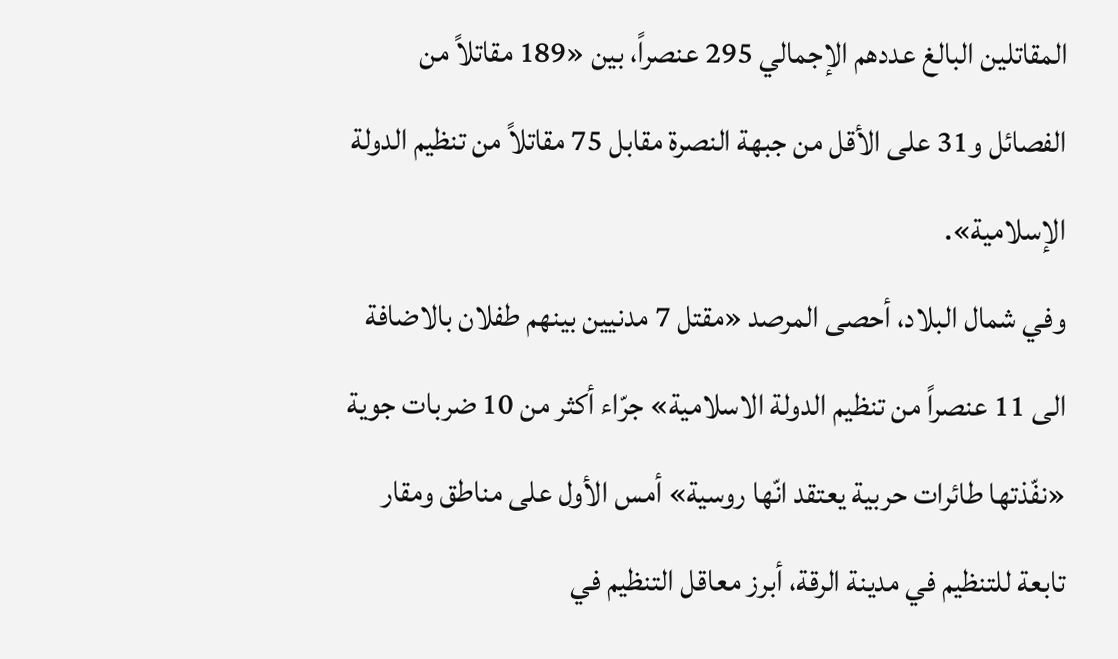المقاتلين البالغ عددهم الإجمالي 295 عنصراً، بين «189 مقاتلاً من الفصائل و31 على الأقل من جبهة النصرة مقابل 75 مقاتلاً من تنظيم الدولة الإسلامية».
وفي شمال البلاد، أحصى المرصد «مقتل 7 مدنيين بينهم طفلان بالاضافة الى 11 عنصراً من تنظيم الدولة الاسلامية» جرّاء أكثر من 10 ضربات جوية «نفّذتها طائرات حربية يعتقد انّها روسية» أمس الأول على مناطق ومقار تابعة للتنظيم في مدينة الرقة، أبرز معاقل التنظيم في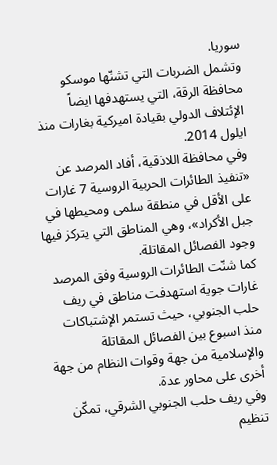سوريا.
وتشمل الضربات التي تشنّها موسكو محافظة الرقة، التي يستهدفها ايضاً الإئتلاف الدولي بقيادة اميركية بغارات منذ ايلول 2014.
وفي محافظة اللاذقية، أفاد المرصد عن «تنفيذ الطائرات الحربية الروسية 7 غارات على الأقل في منطقة سلمى ومحيطها في جبل الأكراد»، وهي المناطق التي يتركز فيها وجود الفصائل المقاتلة.
كما شنّت الطائرات الروسية وفق المرصد غارات جوية استهدفت مناطق في ريف حلب الجنوبي، حيث تستمر الإشتباكات منذ اسبوع بين الفصائل المقاتلة والإسلامية من جهة وقوات النظام من جهة أخرى على محاور عدة.
وفي ريف حلب الجنوبي الشرقي، تمكّن تنظيم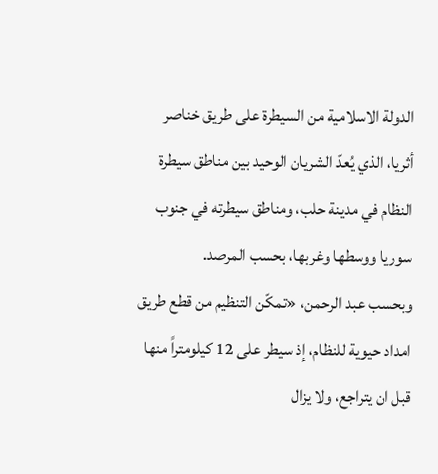الدولة الاسلامية من السيطرة على طريق خناصر أثريا، الذي يُعدّ الشريان الوحيد بين مناطق سيطرة النظام في مدينة حلب، ومناطق سيطرته في جنوب سوريا ووسطها وغربها، بحسب المرصد.
وبحسب عبد الرحمن، «تمكّن التنظيم من قطع طريق امداد حيوية للنظام، إذ سيطر على 12 كيلومتراً منها قبل ان يتراجع، ولا يزال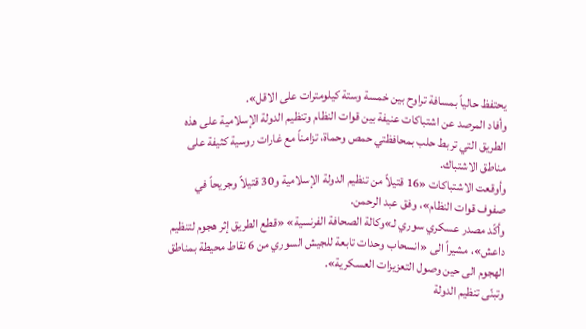يحتفظ حالياً بمسافة تراوح بين خمسة وستة كيلومترات على الاقل».
وأفاد المرصد عن اشتباكات عنيفة بين قوات النظام وتنظيم الدولة الإسلامية على هذه الطريق التي تربط حلب بمحافظتي حمص وحماة، تزامناً مع غارات روسية كثيفة على مناطق الاشتباك.
وأوقعت الاشتباكات «16 قتيلاً من تنظيم الدولة الإسلامية و30 قتيلاً وجريحاً في صفوف قوات النظام»، وفق عبد الرحمن.
وأكّد مصدر عسكري سوري لـ»وكالة الصحافة الفرنسية» «قطع الطريق إثر هجوم لتنظيم داعش»، مشيراً الى «انسحاب وحدات تابعة للجيش السوري من 6 نقاط محيطة بمناطق الهجوم الى حين وصول التعزيزات العسكرية».
وتبنّى تنظيم الدولة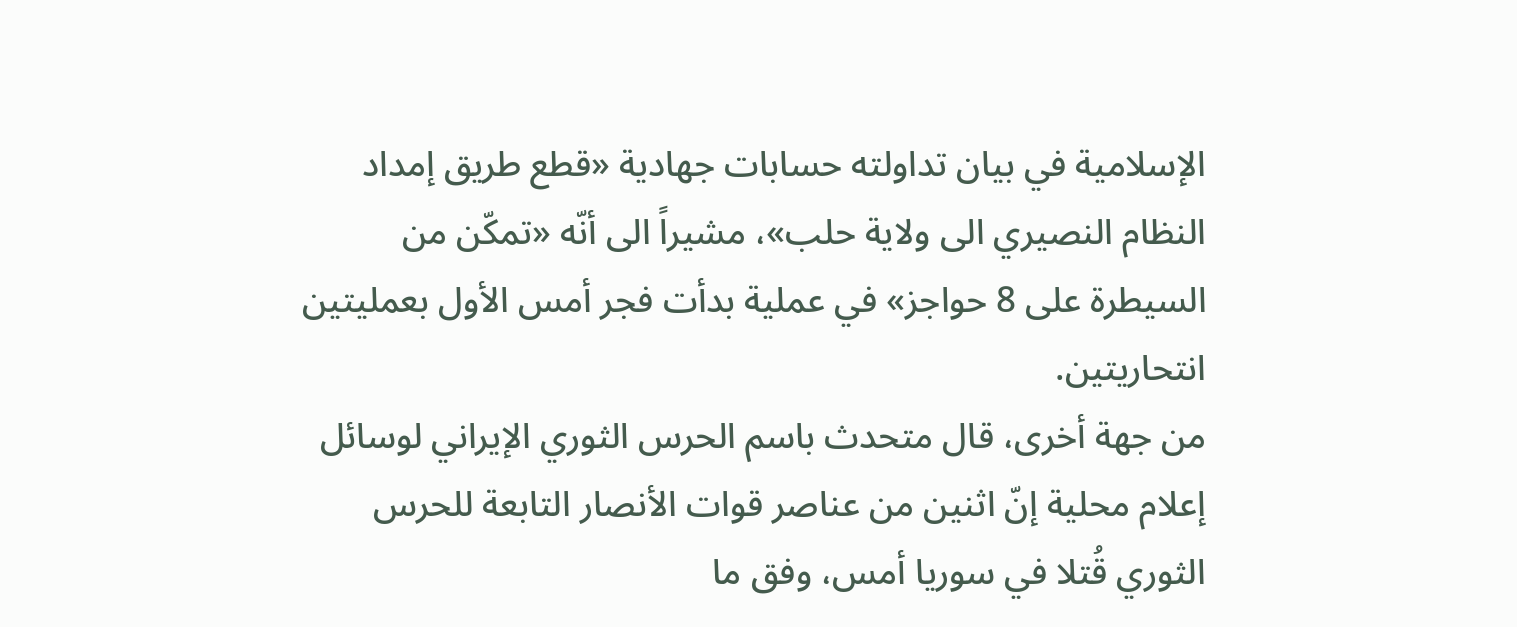الإسلامية في بيان تداولته حسابات جهادية «قطع طريق إمداد النظام النصيري الى ولاية حلب»، مشيراً الى أنّه «تمكّن من السيطرة على 8 حواجز» في عملية بدأت فجر أمس الأول بعمليتين انتحاريتين.
من جهة أخرى، قال متحدث باسم الحرس الثوري الإيراني لوسائل إعلام محلية إنّ اثنين من عناصر قوات الأنصار التابعة للحرس الثوري قُتلا في سوريا أمس، وفق ما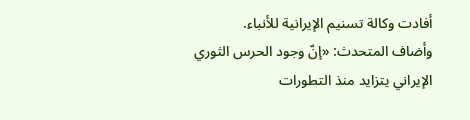أفادت وكالة تسنيم الإيرانية للأنباء.
وأضاف المتحدث: «إنّ وجود الحرس الثوري الإيراني يتزايد منذ التطورات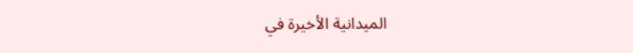الميدانية الأخيرة في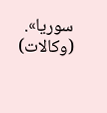سوريا». (وكالات)